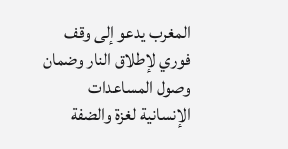المغرب يدعو إلى وقف فوري لإطلاق النار وضمان وصول المساعدات الإنسانية لغزة والضفة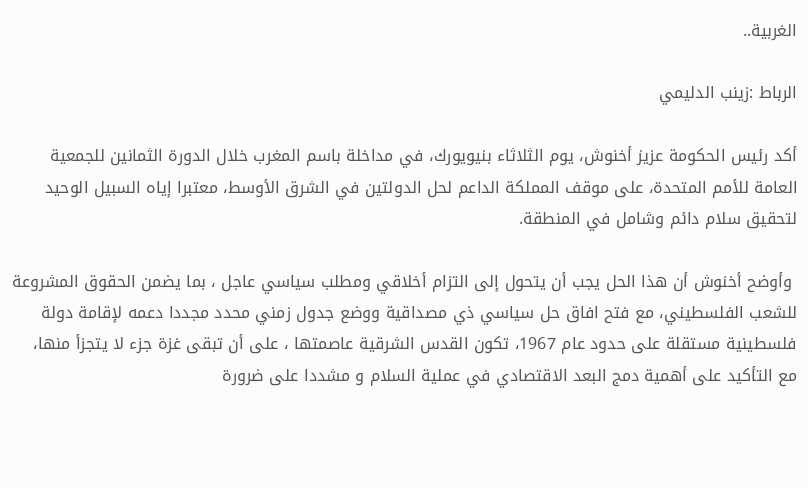الغربية..

الرباط :زينب الدليمي

أكد رئيس الحكومة عزيز أخنوش، يوم الثلاثاء بنيويورك، في مداخلة باسم المغرب خلال الدورة الثمانين للجمعية العامة للأمم المتحدة، على موقف المملكة الداعم لحل الدولتين في الشرق الأوسط، معتبرا إياه السبيل الوحيد لتحقيق سلام دائم وشامل في المنطقة.

 وأوضح أخنوش أن هذا الحل يجب أن يتحول إلى التزام أخلاقي ومطلب سياسي عاجل ، بما يضمن الحقوق المشروعة للشعب الفلسطيني، مع فتح افاق حل سياسي ذي مصداقية ووضع جدول زمني محدد مجددا دعمه لإقامة دولة فلسطينية مستقلة على حدود عام 1967، تكون القدس الشرقية عاصمتها ، على أن تبقى غزة جزء لا يتجزأ منها، مع التأكيد على أهمية دمج البعد الاقتصادي في عملية السلام و مشددا على ضرورة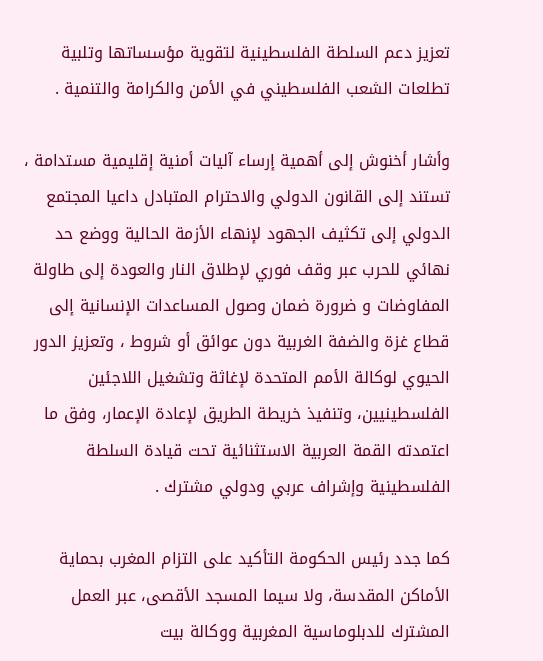تعزيز دعم السلطة الفلسطينية لتقوية مؤسساتها وتلبية تطلعات الشعب الفلسطيني في الأمن والكرامة والتنمية .

وأشار أخنوش إلى أهمية إرساء آليات أمنية إقليمية مستدامة ، تستند إلى القانون الدولي والاحترام المتبادل داعيا المجتمع الدولي إلى تكثيف الجهود لإنهاء الأزمة الحالية ووضع حد نهائي للحرب عبر وقف فوري لإطلاق النار والعودة إلى طاولة المفاوضات و ضرورة ضمان وصول المساعدات الإنسانية إلى قطاع غزة والضفة الغربية دون عوائق أو شروط ، وتعزيز الدور الحيوي لوكالة الأمم المتحدة لإغاثة وتشغيل اللاجئين الفلسطينيين، وتنفيذ خريطة الطريق لإعادة الإعمار، وفق ما اعتمدته القمة العربية الاستثنائية تحت قيادة السلطة الفلسطينية وإشراف عربي ودولي مشترك .

كما جدد رئيس الحكومة التأكيد على التزام المغرب بحماية الأماكن المقدسة، ولا سيما المسجد الأقصى، عبر العمل المشترك للدبلوماسية المغربية ووكالة بيت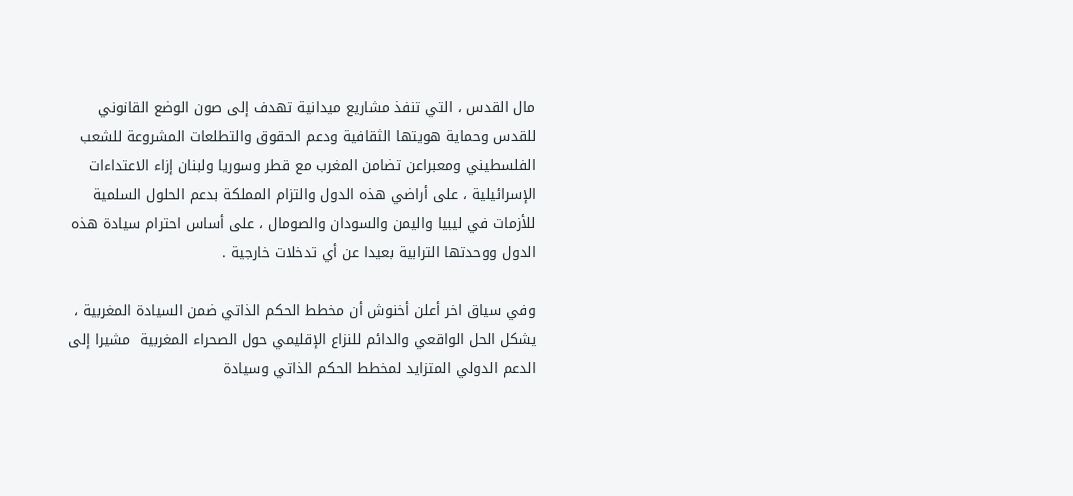مال القدس ، التي تنفذ مشاريع ميدانية تهدف إلى صون الوضع القانوني للقدس وحماية هويتها الثقافية ودعم الحقوق والتطلعات المشروعة للشعب الفلسطيني ومعبراعن تضامن المغرب مع قطر وسوريا ولبنان إزاء الاعتداءات الإسرائيلية ، على أراضي هذه الدول والتزام المملكة بدعم الحلول السلمية للأزمات في ليبيا واليمن والسودان والصومال ، على أساس احترام سيادة هذه الدول ووحدتها الترابية بعيدا عن أي تدخلات خارجية .

وفي سياق اخر أعلن أخنوش أن مخطط الحكم الذاتي ضمن السيادة المغربية ، يشكل الحل الواقعي والدائم للنزاع الإقليمي حول الصحراء المغربية  مشيرا إلى الدعم الدولي المتزايد لمخطط الحكم الذاتي وسيادة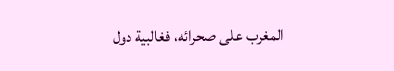المغرب على صحرائه، فغالبية دول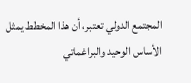المجتمع الدولي تعتبر، أن هذا المخطط يمثل الأساس الوحيد والبراغماتي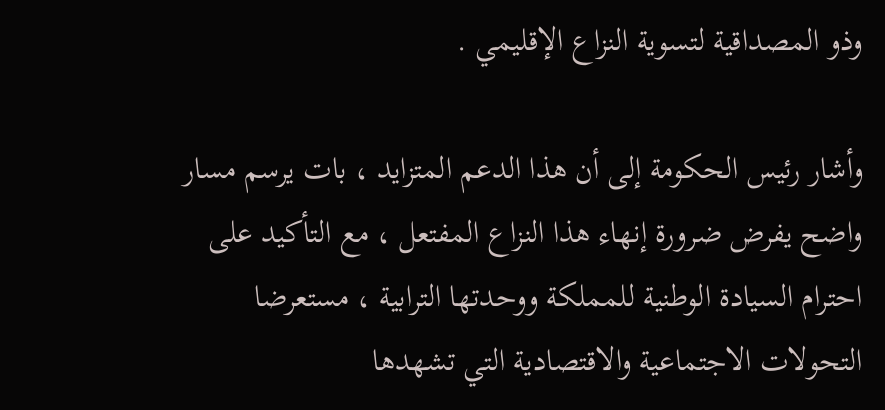وذو المصداقية لتسوية النزاع الإقليمي .

وأشار رئيس الحكومة إلى أن هذا الدعم المتزايد ، بات يرسم مسار واضح يفرض ضرورة إنهاء هذا النزاع المفتعل ، مع التأكيد على احترام السيادة الوطنية للمملكة ووحدتها الترابية ، مستعرضا التحولات الاجتماعية والاقتصادية التي تشهدها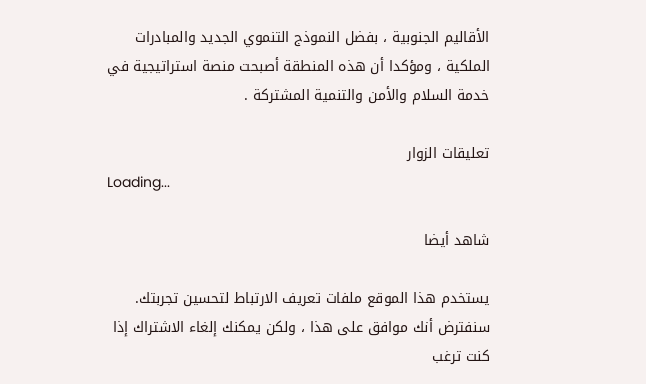الأقاليم الجنوبية ، بفضل النموذج التنموي الجديد والمبادرات الملكية ، ومؤكدا أن هذه المنطقة أصبحت منصة استراتيجية في خدمة السلام والأمن والتنمية المشتركة .

تعليقات الزوار
Loading...

شاهد أيضا

يستخدم هذا الموقع ملفات تعريف الارتباط لتحسين تجربتك. سنفترض أنك موافق على هذا ، ولكن يمكنك إلغاء الاشتراك إذا كنت ترغب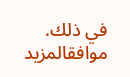في ذلك. موافقالمزيد